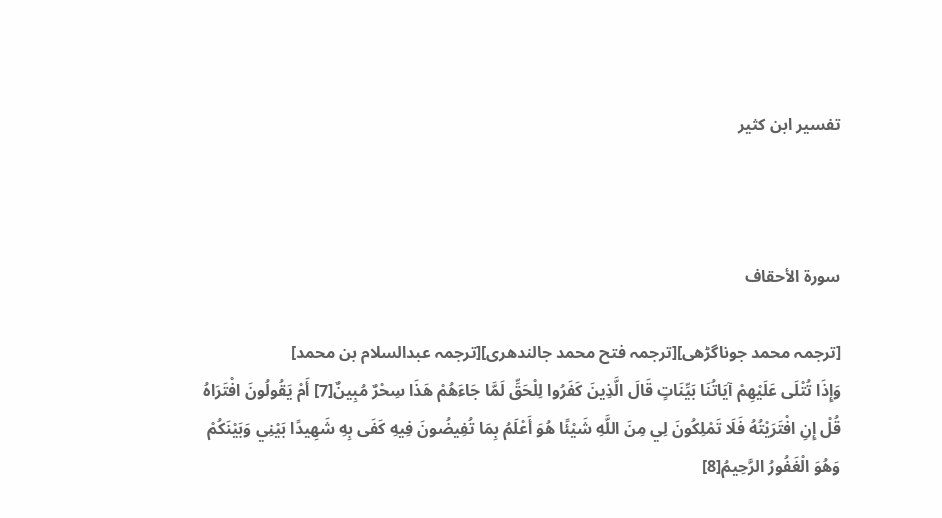تفسير ابن كثير



سورۃ الأحقاف

[ترجمہ محمد جوناگڑھی][ترجمہ فتح محمد جالندھری][ترجمہ عبدالسلام بن محمد]
وَإِذَا تُتْلَى عَلَيْهِمْ آيَاتُنَا بَيِّنَاتٍ قَالَ الَّذِينَ كَفَرُوا لِلْحَقِّ لَمَّا جَاءَهُمْ هَذَا سِحْرٌ مُبِينٌ[7] أَمْ يَقُولُونَ افْتَرَاهُ قُلْ إِنِ افْتَرَيْتُهُ فَلَا تَمْلِكُونَ لِي مِنَ اللَّهِ شَيْئًا هُوَ أَعْلَمُ بِمَا تُفِيضُونَ فِيهِ كَفَى بِهِ شَهِيدًا بَيْنِي وَبَيْنَكُمْ وَهُوَ الْغَفُورُ الرَّحِيمُ[8]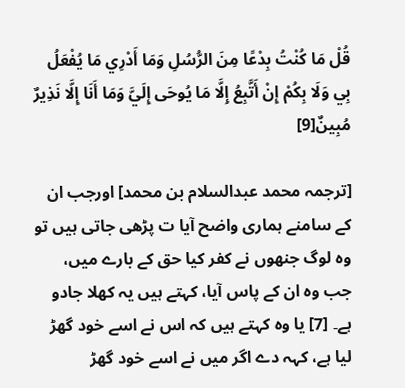قُلْ مَا كُنْتُ بِدْعًا مِنَ الرُّسُلِ وَمَا أَدْرِي مَا يُفْعَلُ بِي وَلَا بِكُمْ إِنْ أَتَّبِعُ إِلَّا مَا يُوحَى إِلَيَّ وَمَا أَنَا إِلَّا نَذِيرٌ مُبِينٌ[9]

[ترجمہ محمد عبدالسلام بن محمد] اورجب ان کے سامنے ہماری واضح آیا ت پڑھی جاتی ہیں تو وہ لوگ جنھوں نے کفر کیا حق کے بارے میں، جب وہ ان کے پاس آیا، کہتے ہیں یہ کھلا جادو ہے۔ [7] یا وہ کہتے ہیں کہ اس نے اسے خود گھڑ لیا ہے، کہہ دے اگر میں نے اسے خود گھڑ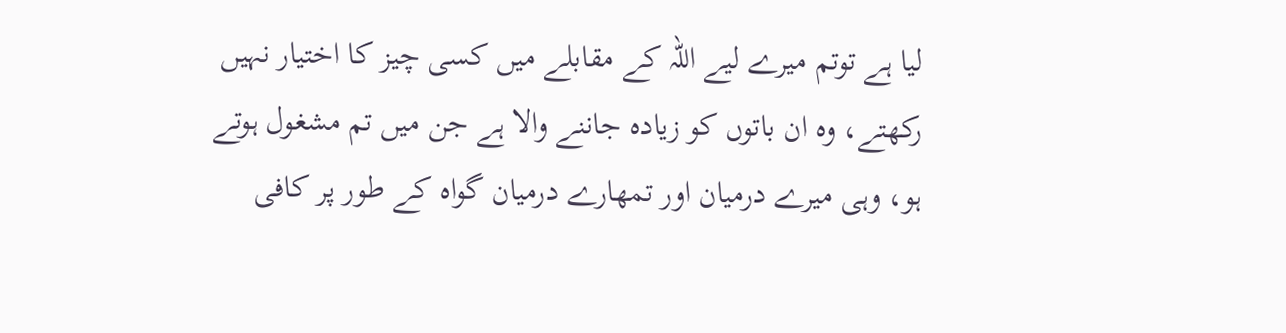لیا ہے توتم میرے لیے اللہ کے مقابلے میں کسی چیز کا اختیار نہیں رکھتے، وہ ان باتوں کو زیادہ جاننے والا ہے جن میں تم مشغول ہوتے ہو، وہی میرے درمیان اور تمھارے درمیان گواہ کے طور پر کافی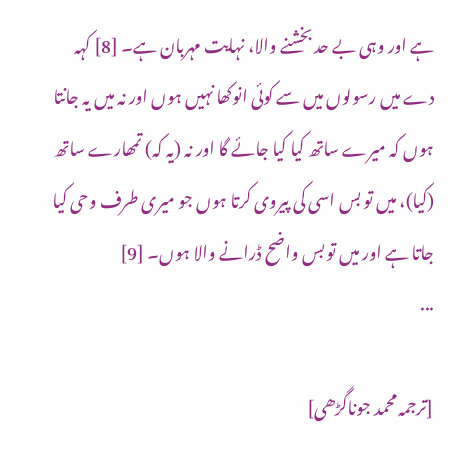ہے اور وہی بے حد بخشنے والا، نہایت مہربان ہے۔ [8] کہہ دے میں رسولوں میں سے کوئی انوکھا نہیں ہوں اور نہ میں یہ جانتا ہوں کہ میرے ساتھ کیا کیا جائے گا اور نہ (یہ کہ) تمھارے ساتھ (کیا)، میں تو بس اسی کی پیروی کرتا ہوں جو میری طرف وحی کیا جاتا ہے اور میں تو بس واضح ڈرانے والا ہوں۔ [9]
...

[ترجمہ محمد جوناگڑھی]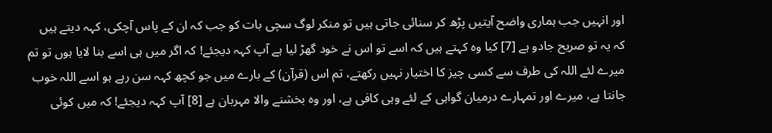اور انہیں جب ہماری واضح آیتیں پڑھ کر سنائی جاتی ہیں تو منکر لوگ سچی بات کو جب کہ ان کے پاس آچکی، کہہ دیتے ہیں کہ یہ تو صریح جادو ہے [7] کیا وه کہتے ہیں کہ اسے تو اس نے خود گھڑ لیا ہے آپ کہہ دیجئے! کہ اگر میں ہی اسے بنا لایا ہوں تو تم میرے لئے اللہ کی طرف سے کسی چیز کا اختیار نہیں رکھتے، تم اس (قرآن) کے بارے میں جو کچھ کہہ سن رہے ہو اسے اللہ خوب جانتا ہے، میرے اور تمہارے درمیان گواہی کے لئے وہی کافی ہے، اور وه بخشنے والا مہربان ہے [8] آپ کہہ دیجئے! کہ میں کوئی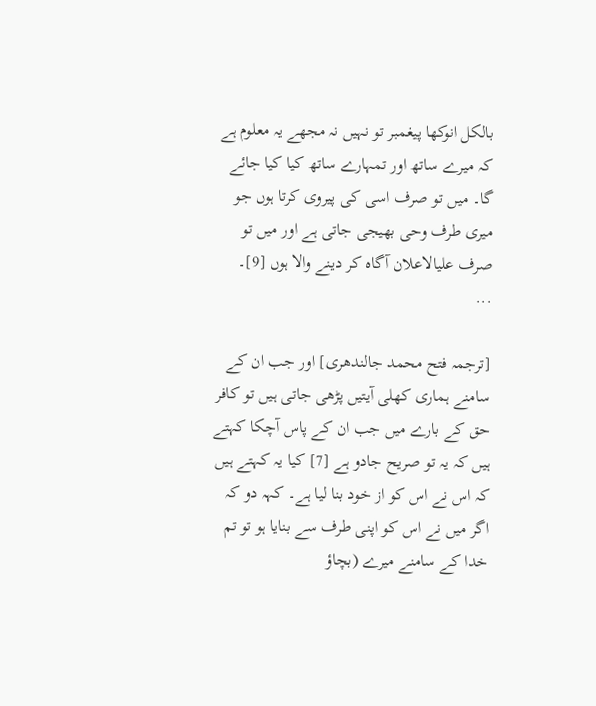بالکل انوکھا پیغمبر تو نہیں نہ مجھے یہ معلوم ہے کہ میرے ساتھ اور تمہارے ساتھ کیا کیا جائے گا۔ میں تو صرف اسی کی پیروی کرتا ہوں جو میری طرف وحی بھیجی جاتی ہے اور میں تو صرف علیالاعلان آگاه کر دینے والا ہوں [9]۔
...

[ترجمہ فتح محمد جالندھری] اور جب ان کے سامنے ہماری کھلی آیتیں پڑھی جاتی ہیں تو کافر حق کے بارے میں جب ان کے پاس آچکا کہتے ہیں کہ یہ تو صریح جادو ہے [7] کیا یہ کہتے ہیں کہ اس نے اس کو از خود بنا لیا ہے۔ کہہ دو کہ اگر میں نے اس کو اپنی طرف سے بنایا ہو تو تم خدا کے سامنے میرے (بچاؤ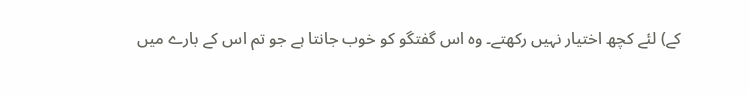کے) لئے کچھ اختیار نہیں رکھتے۔ وہ اس گفتگو کو خوب جانتا ہے جو تم اس کے بارے میں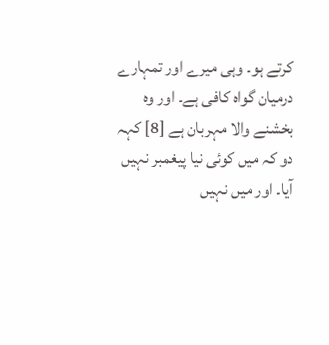کرتے ہو۔ وہی میرے اور تمہارے درمیان گواہ کافی ہے۔ اور وہ بخشنے والا مہربان ہے [8] کہہ دو کہ میں کوئی نیا پیغمبر نہیں آیا۔ اور میں نہیں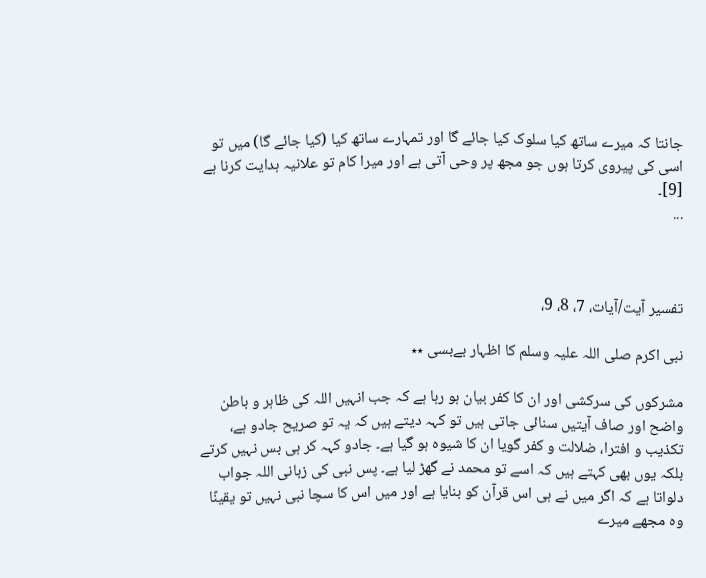جانتا کہ میرے ساتھ کیا سلوک کیا جائے گا اور تمہارے ساتھ کیا (کیا جائے گا) میں تو اسی کی پیروی کرتا ہوں جو مجھ پر وحی آتی ہے اور میرا کام تو علانیہ ہدایت کرنا ہے [9]۔
...



تفسیر آیت/آیات، 7، 8، 9،

نبی اکرم صلی اللہ علیہ وسلم کا اظہار بےبسی ٭٭

مشرکوں کی سرکشی اور ان کا کفر بیان ہو رہا ہے کہ جب انہیں اللہ کی ظاہر و باطن واضح اور صاف آیتیں سنائی جاتی ہیں تو کہہ دیتے ہیں کہ یہ تو صریح جادو ہے، تکذیب و افترا، ضلالت و کفر گویا ان کا شیوہ ہو گیا ہے۔ جادو کہہ کر ہی بس نہیں کرتے بلکہ یوں بھی کہتے ہیں کہ اسے تو محمد نے گھڑ لیا ہے۔ پس نبی کی زبانی اللہ جواب دلواتا ہے کہ اگر میں نے ہی اس قرآن کو بنایا ہے اور میں اس کا سچا نبی نہیں تو یقینًا وہ مجھے میرے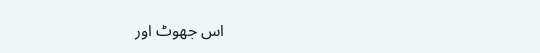اس جھوٹ اور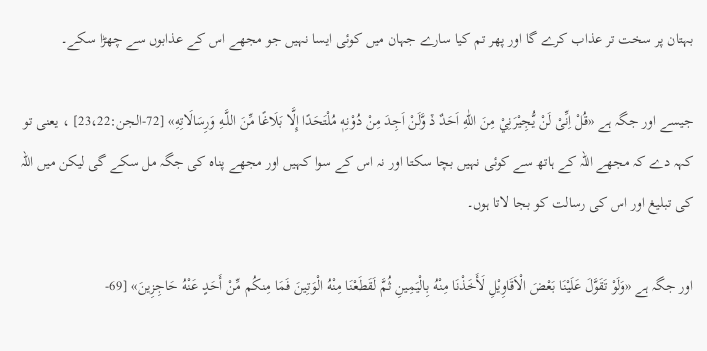بہتان پر سخت تر عذاب کرے گا اور پھر تم کیا سارے جہان میں کوئی ایسا نہیں جو مجھے اس کے عذابوں سے چھڑا سکے۔

جیسے اور جگہ ہے «قُلْ اِنِّىْ لَنْ يُّجِيْرَنِيْ مِنَ اللّٰهِ اَحَدٌ ڏ وَّلَنْ اَجِدَ مِنْ دُوْنِهٖ مُلْتَحَدًا إِلَّا بَلَاغًا مِّنَ اللَّـهِ وَرِسَالَاتِهِ» [72-الجن:23،22] ، یعنی تو کہہ دے کہ مجھے اللہ کے ہاتھ سے کوئی نہیں بچا سکتا اور نہ اس کے سوا کہیں اور مجھے پناہ کی جگہ مل سکے گی لیکن میں اللہ کی تبلیغ اور اس کی رسالت کو بجا لاتا ہوں۔

اور جگہ ہے «وَلَوْ تَقَوَّلَ عَلَيْنَا بَعْضَ الْاَقَاوِيْلِ لَأَخَذْنَا مِنْهُ بِالْيَمِينِ ثُمَّ لَقَطَعْنَا مِنْهُ الْوَتِينَ فَمَا مِنكُم مِّنْ أَحَدٍ عَنْهُ حَاجِزِينَ» [69-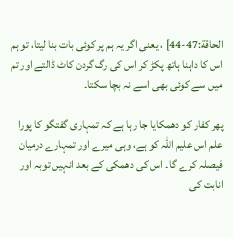الحاقة:47-44] ، یعنی اگر یہ ہم پر کوئی بات بنا لیتا، تو ہم اس کا داہنا ہاتھ پکڑ کر اس کی رگ گردن کاٹ ڈالتے اور تم میں سے کوئی بھی اسے نہ بچا سکتا۔

پھر کفار کو دھمکایا جا رہا ہے کہ تمہاری گفتگو کا پورا علم اس علیم اللہ کو ہے، وہی میرے اور تمہارے درمیان فیصلہ کرے گا۔ اس کی دھمکی کے بعد انہیں توبہ اور انابت کی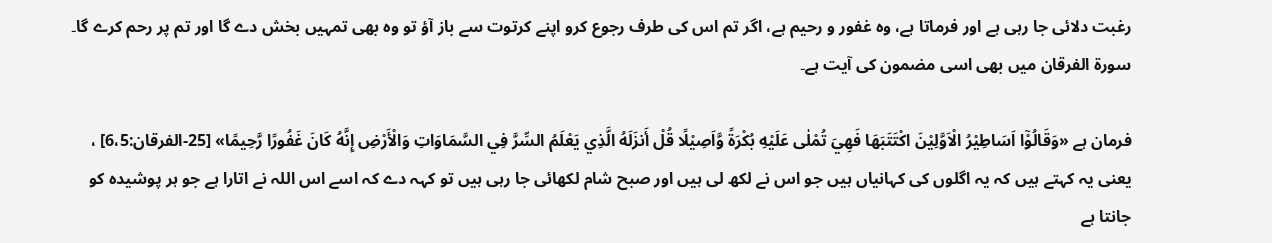رغبت دلائی جا رہی ہے اور فرماتا ہے، وہ غفور و رحیم ہے، اگر تم اس کی طرف رجوع کرو اپنے کرتوت سے باز آؤ تو وہ بھی تمہیں بخش دے گا اور تم پر رحم کرے گا۔ سورۃ الفرقان میں بھی اسی مضمون کی آیت ہے۔

فرمان ہے «وَقَالُوْٓا اَسَاطِيْرُ الْاَوَّلِيْنَ اكْتَتَبَهَا فَهِيَ تُمْلٰى عَلَيْهِ بُكْرَةً وَّاَصِيْلًا قُلْ أَنزَلَهُ الَّذِي يَعْلَمُ السِّرَّ فِي السَّمَاوَاتِ وَالْأَرْضِ إِنَّهُ كَانَ غَفُورًا رَّحِيمًا» [25-الفرقان:6،5] ، یعنی یہ کہتے ہیں کہ یہ اگلوں کی کہانیاں ہیں جو اس نے لکھ لی ہیں اور صبح شام لکھائی جا رہی ہیں تو کہہ دے کہ اسے اس اللہ نے اتارا ہے جو ہر پوشیدہ کو جانتا ہے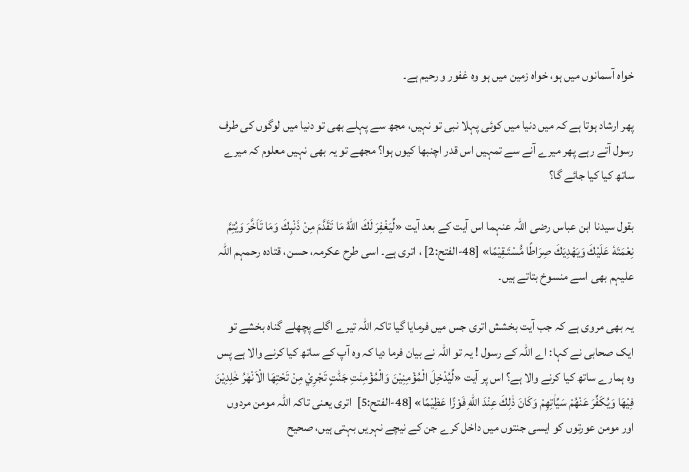خواہ آسمانوں میں ہو، خواہ زمین میں ہو وہ غفور و رحیم ہے۔

پھر ارشاد ہوتا ہے کہ میں دنیا میں کوئی پہلا نبی تو نہیں، مجھ سے پہلے بھی تو دنیا میں لوگوں کی طرف رسول آتے رہے پھر میرے آنے سے تمہیں اس قدر اچنبھا کیوں ہوا؟ مجھے تو یہ بھی نہیں معلوم کہ میرے ساتھ کیا کیا جائے گا؟

بقول سیدنا ابن عباس رضی اللہ عنہما اس آیت کے بعد آیت «لِّيَغْفِرَ لَكَ اللّٰهُ مَا تَقَدَّمَ مِنْ ذَنْبِكَ وَمَا تَاَخَّرَ وَيُتِمَّ نِعْمَتَهٗ عَلَيْكَ وَيَهْدِيَكَ صِرَاطًا مُّسْتَـقِيْمًا» [48-الفتح:2] ، اتری ہے۔ اسی طرح عکرمہ، حسن، قتادہ رحمہم اللہ علیہم بھی اسے منسوخ بتاتے ہیں۔

یہ بھی مروی ہے کہ جب آیت بخشش اتری جس میں فرمایا گیا تاکہ اللہ تیرے اگلے پچھلے گناہ بخشے تو ایک صحابی نے کہا: اے اللہ کے رسول ! یہ تو اللہ نے بیان فرما دیا کہ وہ آپ کے ساتھ کیا کرنے والا ہے پس وہ ہمارے ساتھ کیا کرنے والا ہے؟ اس پر آیت «لِّيُدْخِلَ الْمُؤْمِنِيْنَ وَالْمُؤْمِنٰتِ جَنّٰتٍ تَجْرِيْ مِنْ تَحْتِهَا الْاَنْهٰرُ خٰلِدِيْنَ فِيْهَا وَيُكَفِّرَ عَنْهُمْ سَيِّاٰتِهِمْ وَكَانَ ذٰلِكَ عِنْدَ اللّٰهِ فَوْزًا عَظِيْمًا» [48-الفتح:5]  اتری یعنی تاکہ اللہ مومن مردوں اور مومن عورتوں کو ایسی جنتوں میں داخل کرے جن کے نیچے نہریں بہتی ہیں، صحیح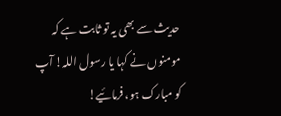حدیث سے بھی یہ تو ثابت ہے کہ مومنوں نے کہا یا رسول اللہ! آپ کو مبارک ہو، فرمائیے!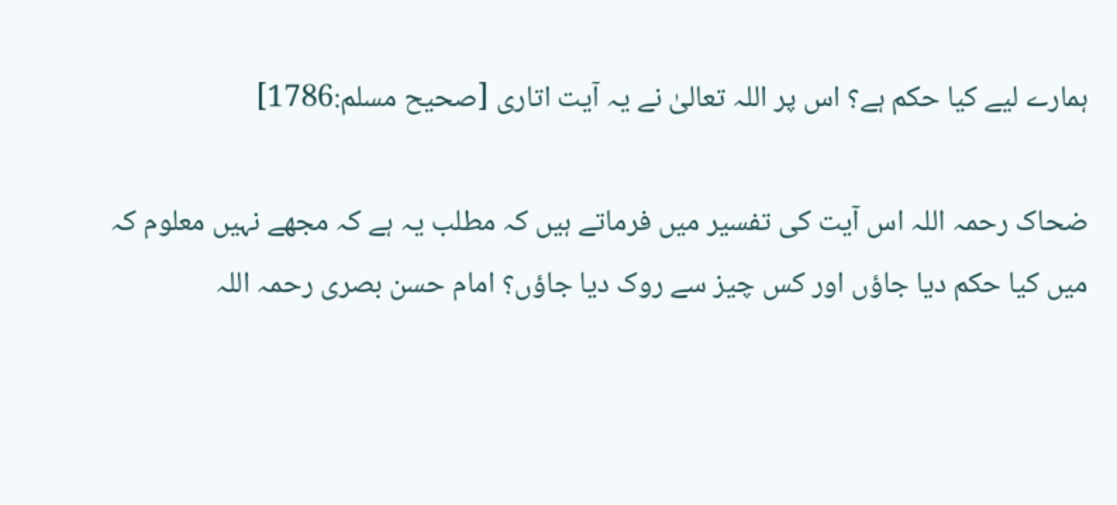ہمارے لیے کیا حکم ہے؟ اس پر اللہ تعالیٰ نے یہ آیت اتاری [صحیح مسلم:1786]

ضحاک رحمہ اللہ اس آیت کی تفسیر میں فرماتے ہیں کہ مطلب یہ ہے کہ مجھے نہیں معلوم کہ میں کیا حکم دیا جاؤں اور کس چیز سے روک دیا جاؤں؟ امام حسن بصری رحمہ اللہ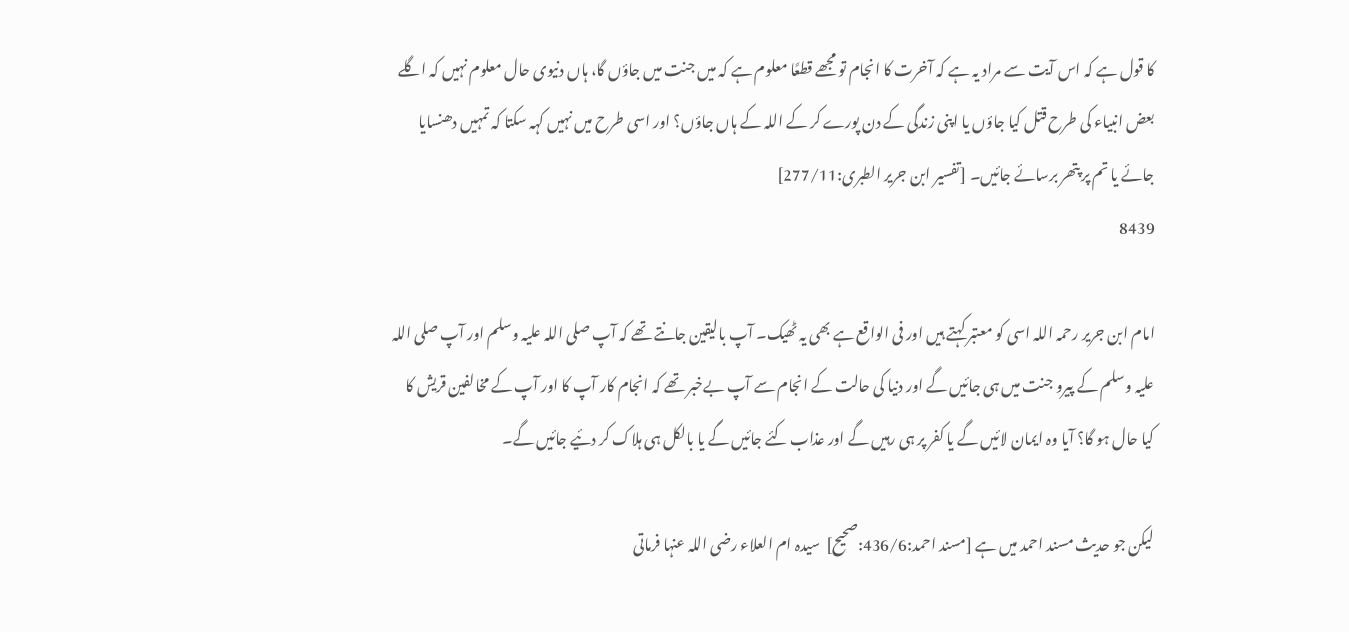کا قول ہے کہ اس آیت سے مراد یہ ہے کہ آخرت کا انجام تو مجھے قطعًا معلوم ہے کہ میں جنت میں جاؤں گا، ہاں دنیوی حال معلوم نہیں کہ اگلے بعض انبیاء کی طرح قتل کیا جاؤں یا اپنی زندگی کے دن پورے کر کے اللہ کے ہاں جاؤں؟ اور اسی طرح میں نہیں کہہ سکتا کہ تمہیں دھنسایا جائے یا تم پر پتھر برسائے جائیں۔ [تفسیر ابن جریر الطبری:277/11]
8439

امام ابن جریر رحمہ اللہ اسی کو معتبر کہتے ہیں اور فی الواقع ہے بھی یہ ٹھیک۔ آپ بالیقین جانتے تھے کہ آپ صلی اللہ علیہ وسلم اور آپ صلی اللہ علیہ وسلم کے پیرو جنت میں ہی جائیں گے اور دنیا کی حالت کے انجام سے آپ بےخبر تھے کہ انجام کار آپ کا اور آپ کے مخالفین قریش کا کیا حال ہو گا؟ آیا وہ ایمان لائیں گے یا کفر پر ہی رہیں گے اور عذاب کئے جائیں گے یا بالکل ہی ہلاک کر دئیے جائیں گے۔

لیکن جو حدیث مسند احمد میں ہے [مسند احمد:436/6:صحیح]  سیدہ ام العلاء رضی اللہ عنہا فرماتی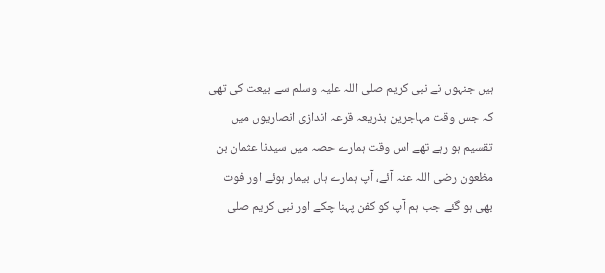ہیں جنہوں نے نبی کریم صلی اللہ علیہ وسلم سے بیعت کی تھی کہ جس وقت مہاجرین بذریعہ قرعہ اندازی انصاریوں میں تقسیم ہو رہے تھے اس وقت ہمارے حصہ میں سیدنا عثمان بن مظعون رضی اللہ عنہ آئے، آپ ہمارے ہاں بیمار ہوئے اور فوت بھی ہو گئے جب ہم آپ کو کفن پہنا چکے اور نبی کریم صلی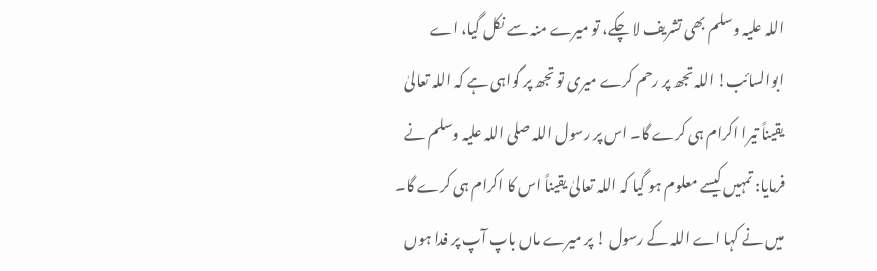اللہ علیہ وسلم بھی تشریف لا چکے، تو میرے منہ سے نکل گیا، اے ابوالسائب! اللہ تجھ پر رحم کرے میری تو تجھ پر گواہی ہے کہ اللہ تعالیٰ یقیناً تیرا اکرام ہی کرے گا۔ اس پر رسول اللہ صلی اللہ علیہ وسلم نے فرمایا: تمہیں کیسے معلوم ہو گیا کہ اللہ تعالیٰ یقیناً اس کا اکرام ہی کرے گا۔ میں نے کہا اے اللہ کے رسول ! پر میرے ماں باپ آپ پر فدا ہوں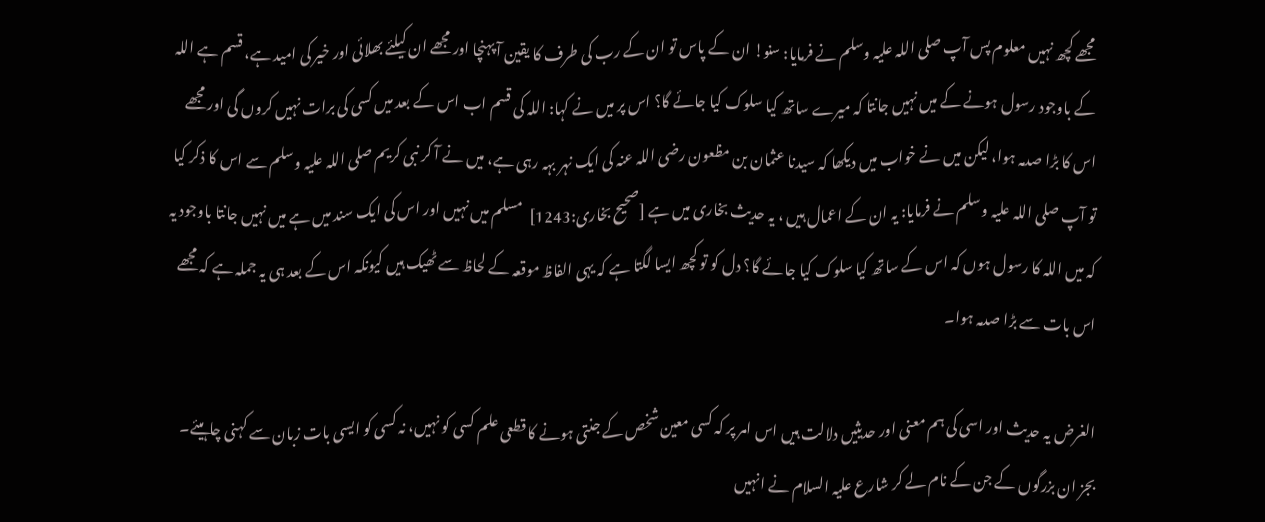مجھے کچھ نہیں معلوم پس آپ صلی اللہ علیہ وسلم نے فرمایا: سنو! ان کے پاس تو ان کے رب کی طرف کا یقین آ پہنچا اور مجھے ان کیلئے بھلائی اور خیر کی امید ہے، قسم ہے اللہ کے باوجود رسول ہونے کے میں نہیں جانتا کہ میرے ساتھ کیا سلوک کیا جائے گا؟ اس پر میں نے کہا: اللہ کی قسم اب اس کے بعد میں کسی کی برات نہیں کروں گی اور مجھے اس کا بڑا صدمہ ہوا، لیکن میں نے خواب میں دیکھا کہ سیدنا عثمان بن مظعون رضی اللہ عنہ کی ایک نہر بہہ رہی ہے، میں نے آ کر نبی کریم صلی اللہ علیہ وسلم سے اس کا ذکر کیا تو آپ صلی اللہ علیہ وسلم نے فرمایا: یہ ان کے اعمال ہیں ، یہ حدیث بخاری میں ہے [صحیح بخاری:1243]  مسلم میں نہیں اور اس کی ایک سند میں ہے میں نہیں جانتا باوجود یہ کہ میں اللہ کا رسول ہوں کہ اس کے ساتھ کیا سلوک کیا جائے گا؟ دل کو تو کچھ ایسا لگتا ہے کہ یہی الفاظ موقعہ کے لحاظ سے ٹھیک ہیں کیونکہ اس کے بعد ہی یہ جملہ ہے کہ مجھے اس بات سے بڑا صدمہ ہوا۔

الغرض یہ حدیث اور اسی کی ہم معنی اور حدیثیں دلالت ہیں اس امر پر کہ کسی معین شخص کے جنتی ہونے کا قطعی علم کسی کو نہیں، نہ کسی کو ایسی بات زبان سے کہنی چاہیئے۔ بجز ان بزرگوں کے جن کے نام لے کر شارع علیہ السلام نے انہیں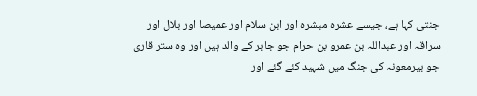جنتی کہا ہے، جیسے عشرہ مبشرہ اور ابن سلام اور عمیصا اور بلال اور سراقہ اور عبداللہ بن عمرو بن حرام جو جابر کے والد ہیں اور وہ ستر قاری جو بیرمعونہ کی جنگ میں شہید کئے گئے اور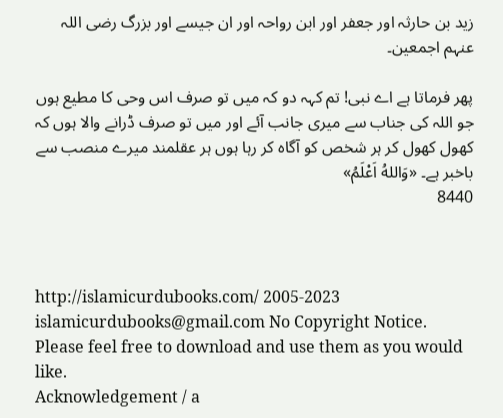زید بن حارثہ اور جعفر اور ابن رواحہ اور ان جیسے اور بزرگ رضی اللہ عنہم اجمعین۔

پھر فرماتا ہے اے نبی! تم کہہ دو کہ میں تو صرف اس وحی کا مطیع ہوں جو اللہ کی جناب سے میری جانب آئے اور میں تو صرف ڈرانے والا ہوں کہ کھول کھول کر ہر شخص کو آگاہ کر رہا ہوں ہر عقلمند میرے منصب سے باخبر ہے۔ «وَاللهُ اَعْلَمُ»
8440



http://islamicurdubooks.com/ 2005-2023 islamicurdubooks@gmail.com No Copyright Notice.
Please feel free to download and use them as you would like.
Acknowledgement / a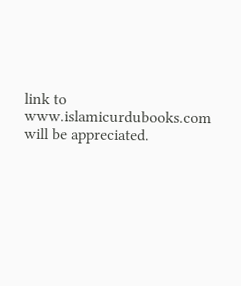link to www.islamicurdubooks.com will be appreciated.